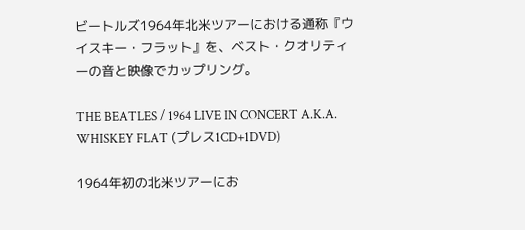ビートルズ1964年北米ツアーにおける通称『ウイスキー・フラット』を、ベスト・クオリティーの音と映像でカップリング。

THE BEATLES / 1964 LIVE IN CONCERT A.K.A. WHISKEY FLAT (プレス1CD+1DVD)

1964年初の北米ツアーにお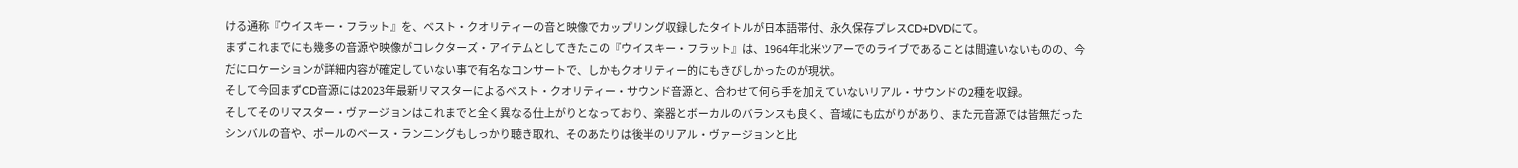ける通称『ウイスキー・フラット』を、ベスト・クオリティーの音と映像でカップリング収録したタイトルが日本語帯付、永久保存プレスCD+DVDにて。
まずこれまでにも幾多の音源や映像がコレクターズ・アイテムとしてきたこの『ウイスキー・フラット』は、1964年北米ツアーでのライブであることは間違いないものの、今だにロケーションが詳細内容が確定していない事で有名なコンサートで、しかもクオリティー的にもきびしかったのが現状。
そして今回まずCD音源には2023年最新リマスターによるベスト・クオリティー・サウンド音源と、合わせて何ら手を加えていないリアル・サウンドの2種を収録。
そしてそのリマスター・ヴァージョンはこれまでと全く異なる仕上がりとなっており、楽器とボーカルのバランスも良く、音域にも広がりがあり、また元音源では皆無だったシンバルの音や、ポールのベース・ランニングもしっかり聴き取れ、そのあたりは後半のリアル・ヴァージョンと比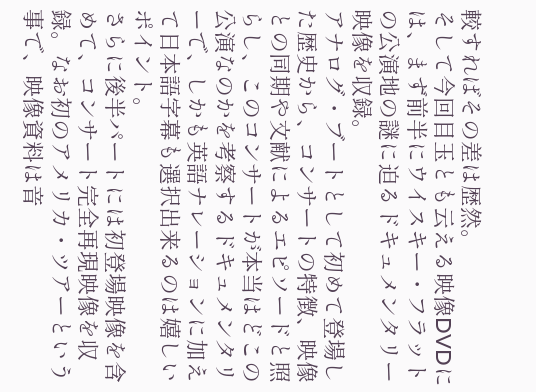較すればその差は歴然。
そして今回目玉とも云える映像DVDには、まず前半にウイスキー・フラットの公演地の謎に迫るドキュメンタリー映像を収録。
アナログ・ブートとして初めて登場した歴史から、コンサートの特徴、映像との同期や文献によるエピソードと照らし、このコンサートが本当はどこの公演なのかを考察するドキュメンタリーで、しかも英語ナレーションに加えて日本語字幕も選択出来るのは嬉しいポイント。
さらに後半パートには初登場映像を含めて、コンサート完全再現映像を収録。なお初のアメリカ・ツアーという事で、映像資料は音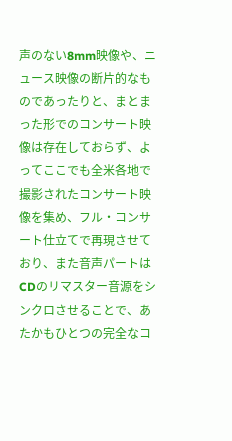声のない8mm映像や、ニュース映像の断片的なものであったりと、まとまった形でのコンサート映像は存在しておらず、よってここでも全米各地で撮影されたコンサート映像を集め、フル・コンサート仕立てで再現させており、また音声パートはCDのリマスター音源をシンクロさせることで、あたかもひとつの完全なコ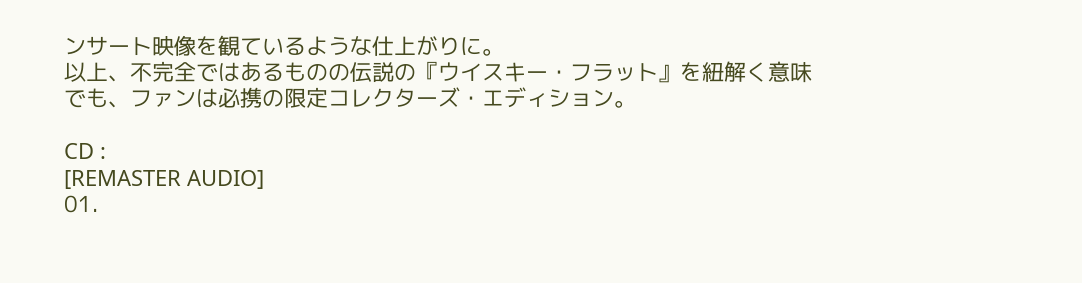ンサート映像を観ているような仕上がりに。
以上、不完全ではあるものの伝説の『ウイスキー・フラット』を紐解く意味でも、ファンは必携の限定コレクターズ・エディション。

CD :
[REMASTER AUDIO]
01.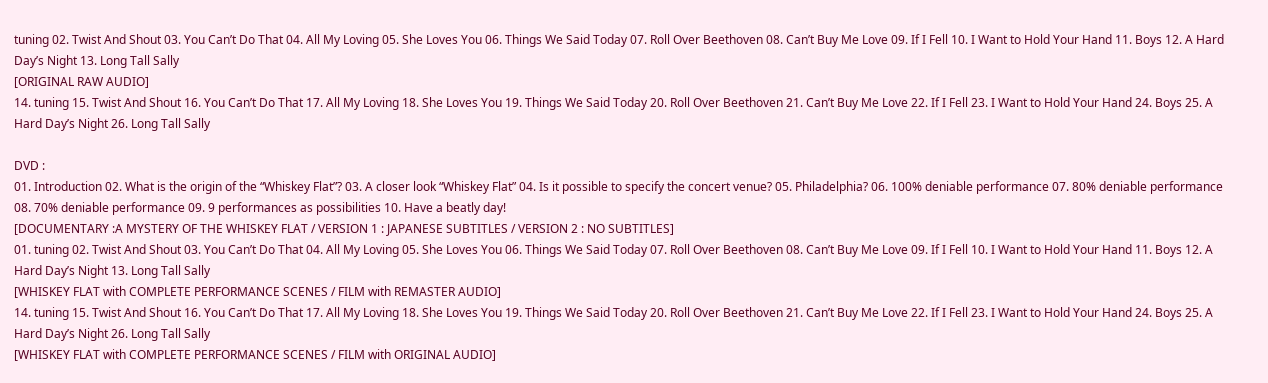tuning 02. Twist And Shout 03. You Can’t Do That 04. All My Loving 05. She Loves You 06. Things We Said Today 07. Roll Over Beethoven 08. Can’t Buy Me Love 09. If I Fell 10. I Want to Hold Your Hand 11. Boys 12. A Hard Day’s Night 13. Long Tall Sally
[ORIGINAL RAW AUDIO]
14. tuning 15. Twist And Shout 16. You Can’t Do That 17. All My Loving 18. She Loves You 19. Things We Said Today 20. Roll Over Beethoven 21. Can’t Buy Me Love 22. If I Fell 23. I Want to Hold Your Hand 24. Boys 25. A Hard Day’s Night 26. Long Tall Sally

DVD :
01. Introduction 02. What is the origin of the “Whiskey Flat”? 03. A closer look “Whiskey Flat” 04. Is it possible to specify the concert venue? 05. Philadelphia? 06. 100% deniable performance 07. 80% deniable performance 08. 70% deniable performance 09. 9 performances as possibilities 10. Have a beatly day!
[DOCUMENTARY :A MYSTERY OF THE WHISKEY FLAT / VERSION 1 : JAPANESE SUBTITLES / VERSION 2 : NO SUBTITLES]
01. tuning 02. Twist And Shout 03. You Can’t Do That 04. All My Loving 05. She Loves You 06. Things We Said Today 07. Roll Over Beethoven 08. Can’t Buy Me Love 09. If I Fell 10. I Want to Hold Your Hand 11. Boys 12. A Hard Day’s Night 13. Long Tall Sally
[WHISKEY FLAT with COMPLETE PERFORMANCE SCENES / FILM with REMASTER AUDIO]
14. tuning 15. Twist And Shout 16. You Can’t Do That 17. All My Loving 18. She Loves You 19. Things We Said Today 20. Roll Over Beethoven 21. Can’t Buy Me Love 22. If I Fell 23. I Want to Hold Your Hand 24. Boys 25. A Hard Day’s Night 26. Long Tall Sally
[WHISKEY FLAT with COMPLETE PERFORMANCE SCENES / FILM with ORIGINAL AUDIO]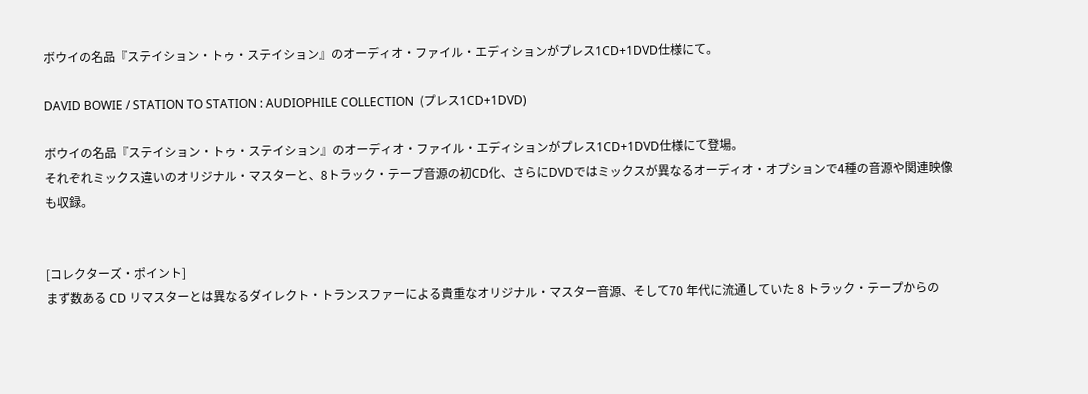ボウイの名品『ステイション・トゥ・ステイション』のオーディオ・ファイル・エディションがプレス1CD+1DVD仕様にて。

DAVID BOWIE / STATION TO STATION : AUDIOPHILE COLLECTION  (プレス1CD+1DVD)

ボウイの名品『ステイション・トゥ・ステイション』のオーディオ・ファイル・エディションがプレス1CD+1DVD仕様にて登場。
それぞれミックス違いのオリジナル・マスターと、8トラック・テープ音源の初CD化、さらにDVDではミックスが異なるオーディオ・オプションで4種の音源や関連映像も収録。


[コレクターズ・ポイント]
まず数ある CD リマスターとは異なるダイレクト・トランスファーによる貴重なオリジナル・マスター音源、そして70 年代に流通していた 8 トラック・テープからの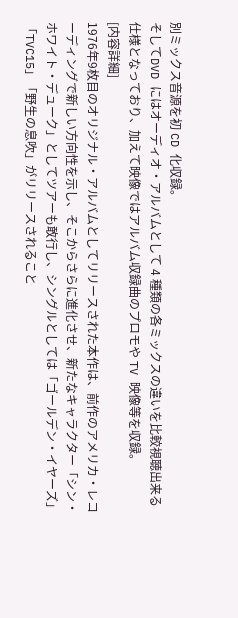別ミックス音源を初 CD 化収録。
そしてDVD にはオーディオ・アルバムとして 4 種類の各ミックスの違いを比較視聴出来る仕様となっており、加えて映像ではアルバム収録曲のプロモや TV 映像等を収録。
[内容詳細]
1976年9枚目のオリジナル・アルバムとしてリリースされた本作は、前作のアメリカ・レコーディングで新しい方向性を示し、そこからさらに進化させ、新たなキャラクター「シン・ホワイト・デューク」としてツアーも敢行し、シングルとしては「ゴールデン・イヤーズ」「TVC15」「野生の息吹」がリリースされること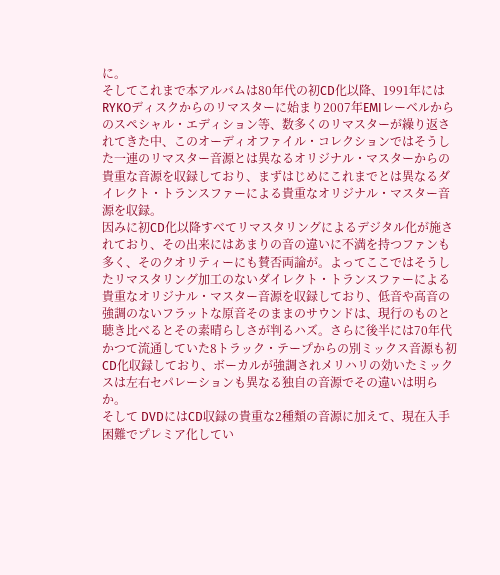に。
そしてこれまで本アルバムは80年代の初CD化以降、1991年にはRYKOディスクからのリマスターに始まり2007年EMIレーベルからのスペシャル・エディション等、数多くのリマスターが繰り返されてきた中、このオーディオファイル・コレクションではそうした一連のリマスター音源とは異なるオリジナル・マスターからの貴重な音源を収録しており、まずはじめにこれまでとは異なるダイレクト・トランスファーによる貴重なオリジナル・マスター音源を収録。
因みに初CD化以降すべてリマスタリングによるデジタル化が施されており、その出来にはあまりの音の違いに不満を持つファンも多く、そのクオリティーにも賛否両論が。よってここではそうしたリマスタリング加工のないダイレクト・トランスファーによる貴重なオリジナル・マスター音源を収録しており、低音や高音の強調のないフラットな原音そのままのサウンドは、現行のものと聴き比べるとその素晴らしさが判るハズ。さらに後半には70年代かつて流通していた8トラック・テープからの別ミックス音源も初CD化収録しており、ボーカルが強調されメリハリの効いたミックスは左右セパレーションも異なる独自の音源でその違いは明らか。
そして DVDにはCD収録の貴重な2種類の音源に加えて、現在入手困難でプレミア化してい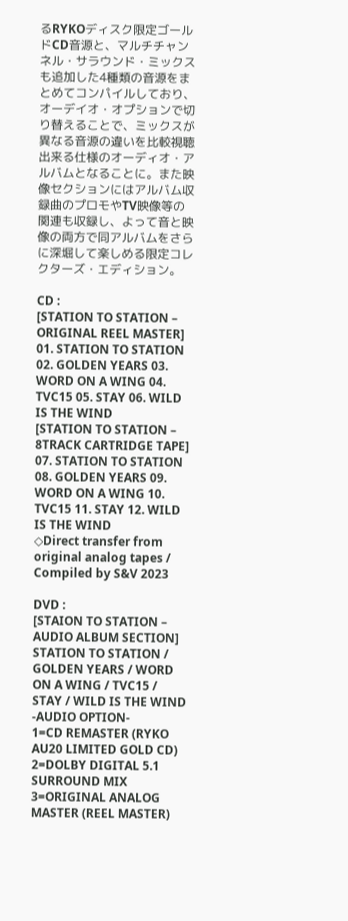るRYKOディスク限定ゴールドCD音源と、マルチチャンネル・サラウンド・ミックスも追加した4種類の音源をまとめてコンパイルしており、オーデイオ・オプションで切り替えることで、ミックスが異なる音源の違いを比較視聴出来る仕様のオーディオ・アルバムとなることに。また映像セクションにはアルバム収録曲のプロモやTV映像等の関連も収録し、よって音と映像の両方で同アルバムをさらに深堀して楽しめる限定コレクターズ・エディション。

CD :
[STATION TO STATION – ORIGINAL REEL MASTER]
01. STATION TO STATION 02. GOLDEN YEARS 03. WORD ON A WING 04. TVC15 05. STAY 06. WILD IS THE WIND
[STATION TO STATION – 8TRACK CARTRIDGE TAPE]
07. STATION TO STATION 08. GOLDEN YEARS 09. WORD ON A WING 10. TVC15 11. STAY 12. WILD IS THE WIND
◇Direct transfer from original analog tapes / Compiled by S&V 2023

DVD :
[STAION TO STATION – AUDIO ALBUM SECTION]
STATION TO STATION / GOLDEN YEARS / WORD ON A WING / TVC15 / STAY / WILD IS THE WIND
-AUDIO OPTION-
1=CD REMASTER (RYKO AU20 LIMITED GOLD CD)
2=DOLBY DIGITAL 5.1 SURROUND MIX
3=ORIGINAL ANALOG MASTER (REEL MASTER)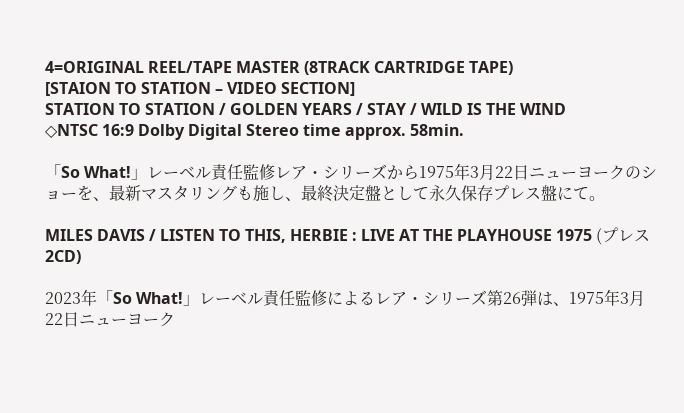4=ORIGINAL REEL/TAPE MASTER (8TRACK CARTRIDGE TAPE)
[STAION TO STATION – VIDEO SECTION]
STATION TO STATION / GOLDEN YEARS / STAY / WILD IS THE WIND
◇NTSC 16:9 Dolby Digital Stereo time approx. 58min.

「So What!」レーベル責任監修レア・シリーズから1975年3月22日ニューヨークのショーを、最新マスタリングも施し、最終決定盤として永久保存プレス盤にて。

MILES DAVIS / LISTEN TO THIS, HERBIE : LIVE AT THE PLAYHOUSE 1975 (プレス2CD)

2023年「So What!」レーベル責任監修によるレア・シリーズ第26弾は、1975年3月22日ニューヨーク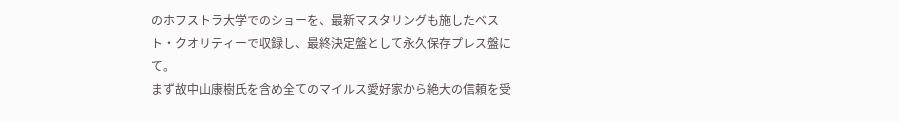のホフストラ大学でのショーを、最新マスタリングも施したベスト・クオリティーで収録し、最終決定盤として永久保存プレス盤にて。
まず故中山康樹氏を含め全てのマイルス愛好家から絶大の信頼を受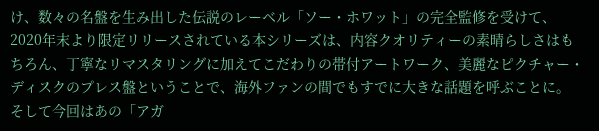け、数々の名盤を生み出した伝説のレーベル「ソー・ホワット」の完全監修を受けて、2020年末より限定リリースされている本シリーズは、内容クオリティーの素晴らしさはもちろん、丁寧なリマスタリングに加えてこだわりの帯付アートワーク、美麗なピクチャー・ディスクのプレス盤ということで、海外ファンの間でもすでに大きな話題を呼ぶことに。
そして今回はあの「アガ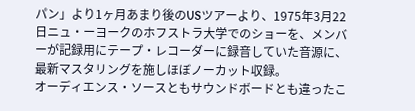パン」より1ヶ月あまり後のUSツアーより、1975年3月22日ニュ・ーヨークのホフストラ大学でのショーを、メンバーが記録用にテープ・レコーダーに録音していた音源に、最新マスタリングを施しほぼノーカット収録。
オーディエンス・ソースともサウンドボードとも違ったこ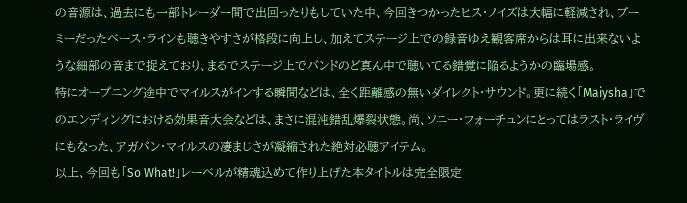の音源は、過去にも一部トレーダー間で出回ったりもしていた中、今回きつかったヒス・ノイズは大幅に軽減され、ブーミーだったベース・ラインも聴きやすさが格段に向上し、加えてステージ上での録音ゆえ観客席からは耳に出来ないような細部の音まで捉えており、まるでステージ上でバンドのど真ん中で聴いてる錯覚に陥るようかの臨場感。
特にオープニング途中でマイルスがインする瞬間などは、全く距離感の無いダイレクト・サウンド。更に続く「Maiysha」でのエンディングにおける効果音大会などは、まさに混沌錯乱爆裂状態。尚、ソニー・フォーチュンにとってはラスト・ライヴにもなった、アガパン・マイルスの凄まじさが凝縮された絶対必聴アイテム。
以上、今回も「So What!」レーベルが精魂込めて作り上げた本タイトルは完全限定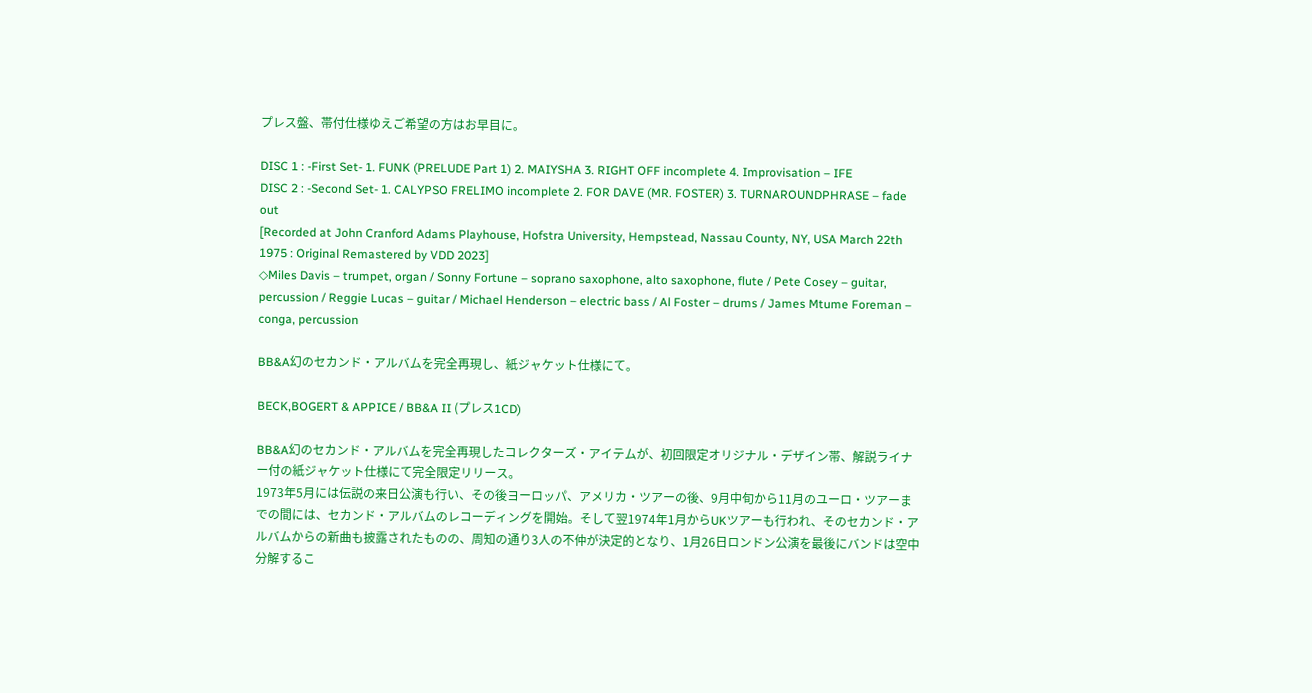プレス盤、帯付仕様ゆえご希望の方はお早目に。

DISC 1 : -First Set- 1. FUNK (PRELUDE Part 1) 2. MAIYSHA 3. RIGHT OFF incomplete 4. Improvisation – IFE
DISC 2 : -Second Set- 1. CALYPSO FRELIMO incomplete 2. FOR DAVE (MR. FOSTER) 3. TURNAROUNDPHRASE – fade out
[Recorded at John Cranford Adams Playhouse, Hofstra University, Hempstead, Nassau County, NY, USA March 22th 1975 : Original Remastered by VDD 2023]
◇Miles Davis – trumpet, organ / Sonny Fortune – soprano saxophone, alto saxophone, flute / Pete Cosey – guitar, percussion / Reggie Lucas – guitar / Michael Henderson – electric bass / Al Foster – drums / James Mtume Foreman – conga, percussion

BB&A幻のセカンド・アルバムを完全再現し、紙ジャケット仕様にて。

BECK,BOGERT & APPICE / BB&A II (プレス1CD)

BB&A幻のセカンド・アルバムを完全再現したコレクターズ・アイテムが、初回限定オリジナル・デザイン帯、解説ライナー付の紙ジャケット仕様にて完全限定リリース。
1973年5月には伝説の来日公演も行い、その後ヨーロッパ、アメリカ・ツアーの後、9月中旬から11月のユーロ・ツアーまでの間には、セカンド・アルバムのレコーディングを開始。そして翌1974年1月からUKツアーも行われ、そのセカンド・アルバムからの新曲も披露されたものの、周知の通り3人の不仲が決定的となり、1月26日ロンドン公演を最後にバンドは空中分解するこ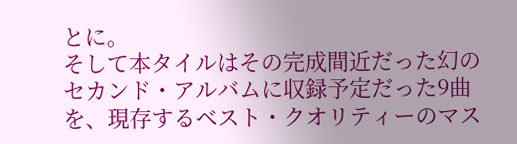とに。
そして本タイルはその完成間近だった幻のセカンド・アルバムに収録予定だった9曲を、現存するベスト・クオリティーのマス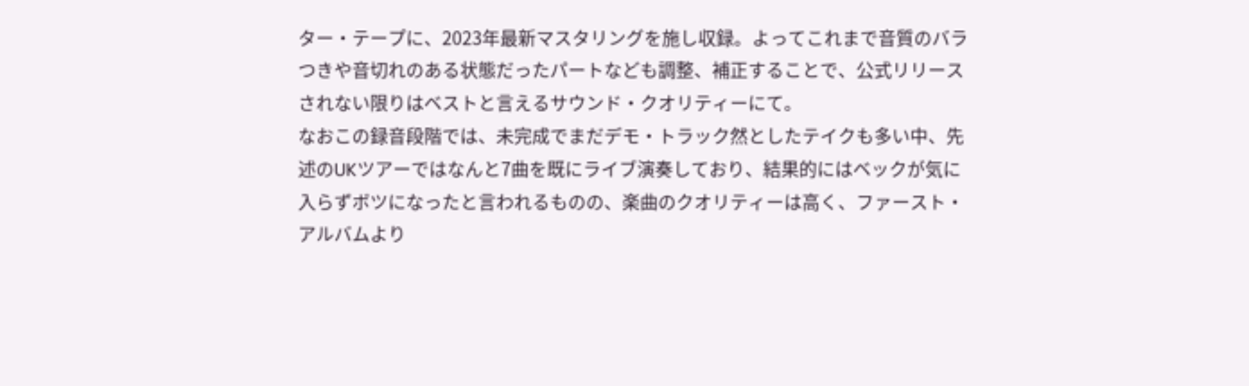ター・テープに、2023年最新マスタリングを施し収録。よってこれまで音質のバラつきや音切れのある状態だったパートなども調整、補正することで、公式リリースされない限りはベストと言えるサウンド・クオリティーにて。
なおこの録音段階では、未完成でまだデモ・トラック然としたテイクも多い中、先述のUKツアーではなんと7曲を既にライブ演奏しており、結果的にはベックが気に入らずボツになったと言われるものの、楽曲のクオリティーは高く、ファースト・アルバムより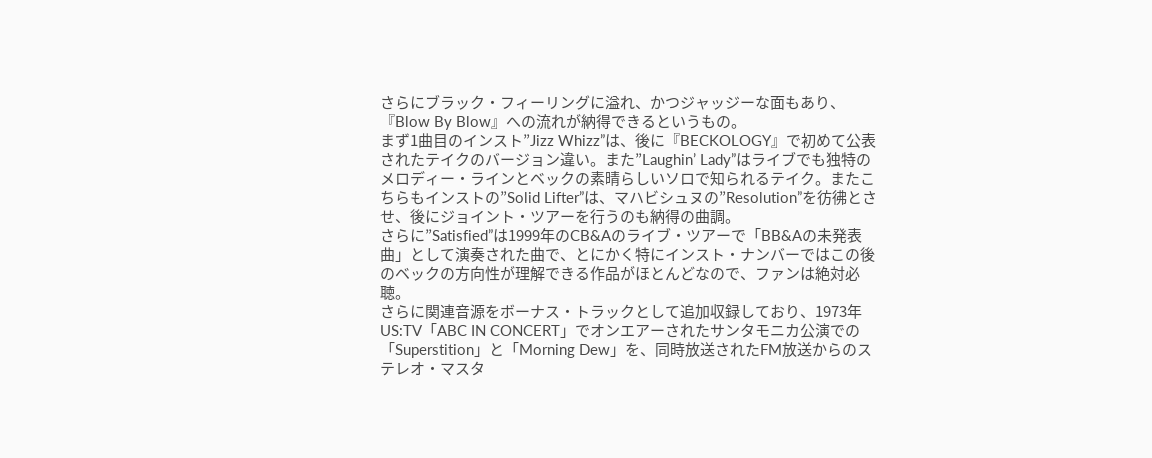さらにブラック・フィーリングに溢れ、かつジャッジーな面もあり、『Blow By Blow』への流れが納得できるというもの。
まず1曲目のインスト”Jizz Whizz”は、後に『BECKOLOGY』で初めて公表されたテイクのバージョン違い。また”Laughin’ Lady”はライブでも独特のメロディー・ラインとベックの素晴らしいソロで知られるテイク。またこちらもインストの”Solid Lifter”は、マハビシュヌの”Resolution”を彷彿とさせ、後にジョイント・ツアーを行うのも納得の曲調。
さらに”Satisfied”は1999年のCB&Aのライブ・ツアーで「BB&Aの未発表曲」として演奏された曲で、とにかく特にインスト・ナンバーではこの後のベックの方向性が理解できる作品がほとんどなので、ファンは絶対必聴。
さらに関連音源をボーナス・トラックとして追加収録しており、1973年US:TV「ABC IN CONCERT」でオンエアーされたサンタモニカ公演での「Superstition」と「Morning Dew」を、同時放送されたFM放送からのステレオ・マスタ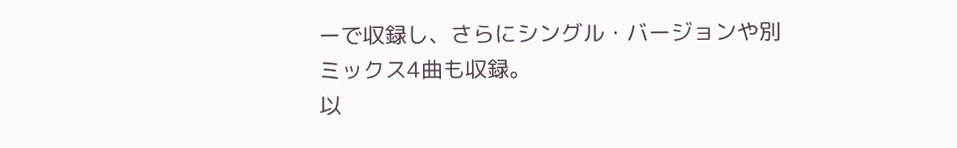ーで収録し、さらにシングル・バージョンや別ミックス4曲も収録。
以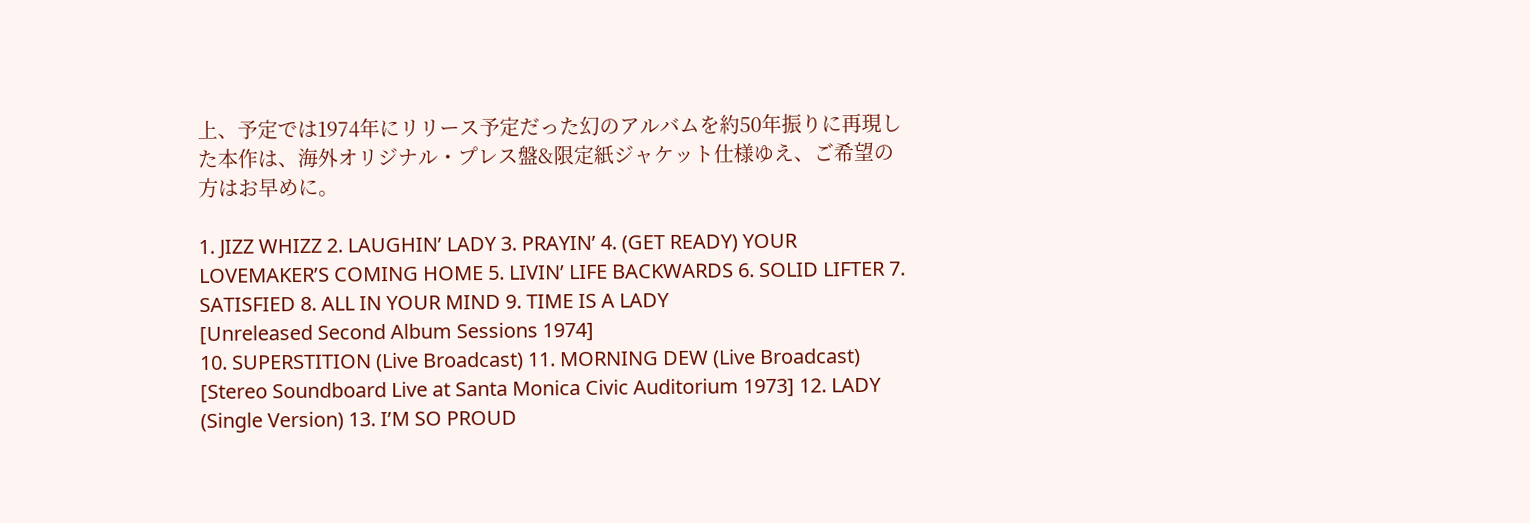上、予定では1974年にリリース予定だった幻のアルバムを約50年振りに再現した本作は、海外オリジナル・プレス盤&限定紙ジャケット仕様ゆえ、ご希望の方はお早めに。

1. JIZZ WHIZZ 2. LAUGHIN’ LADY 3. PRAYIN’ 4. (GET READY) YOUR LOVEMAKER’S COMING HOME 5. LIVIN’ LIFE BACKWARDS 6. SOLID LIFTER 7. SATISFIED 8. ALL IN YOUR MIND 9. TIME IS A LADY
[Unreleased Second Album Sessions 1974]
10. SUPERSTITION (Live Broadcast) 11. MORNING DEW (Live Broadcast)
[Stereo Soundboard Live at Santa Monica Civic Auditorium 1973] 12. LADY (Single Version) 13. I’M SO PROUD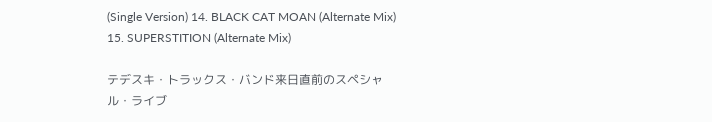(Single Version) 14. BLACK CAT MOAN (Alternate Mix) 15. SUPERSTITION (Alternate Mix)

テデスキ・トラックス・バンド来日直前のスペシャル・ライブ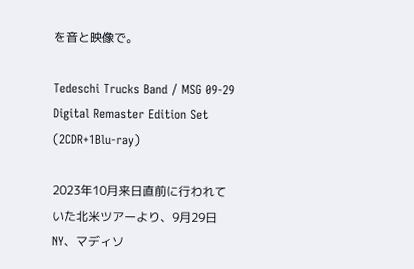を音と映像で。

Tedeschi Trucks Band / MSG 09-29 Digital Remaster Edition Set (2CDR+1Blu-ray)

2023年10月来日直前に行われていた北米ツアーより、9月29日NY、マディソ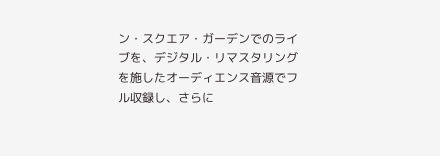ン・スクエア・ガーデンでのライブを、デジタル・リマスタリングを施したオーディエンス音源でフル収録し、さらに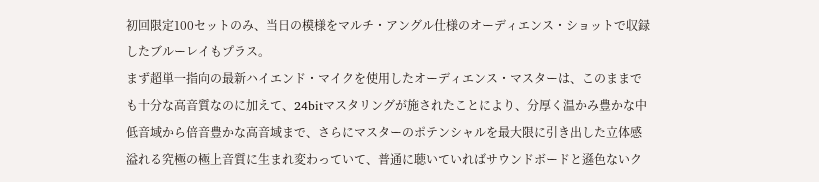初回限定100セットのみ、当日の模様をマルチ・アングル仕様のオーディエンス・ショットで収録したブルーレイもプラス。
まず超単一指向の最新ハイエンド・マイクを使用したオーディエンス・マスターは、このままでも十分な高音質なのに加えて、24bitマスタリングが施されたことにより、分厚く温かみ豊かな中低音域から倍音豊かな高音域まで、さらにマスターのポテンシャルを最大限に引き出した立体感溢れる究極の極上音質に生まれ変わっていて、普通に聴いていればサウンドボードと遜色ないク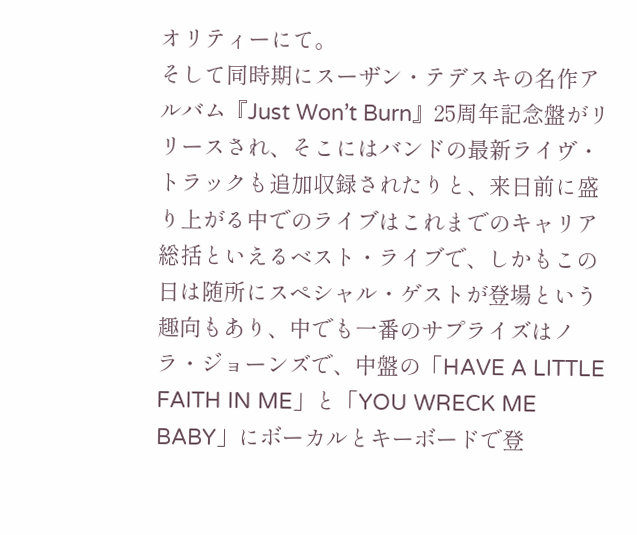オリティーにて。
そして同時期にスーザン・テデスキの名作アルバム『Just Won’t Burn』25周年記念盤がリリースされ、そこにはバンドの最新ライヴ・トラックも追加収録されたりと、来日前に盛り上がる中でのライブはこれまでのキャリア総括といえるベスト・ライブで、しかもこの日は随所にスペシャル・ゲストが登場という趣向もあり、中でも一番のサプライズはノラ・ジョーンズで、中盤の「HAVE A LITTLE FAITH IN ME」と「YOU WRECK ME BABY」にボーカルとキーボードで登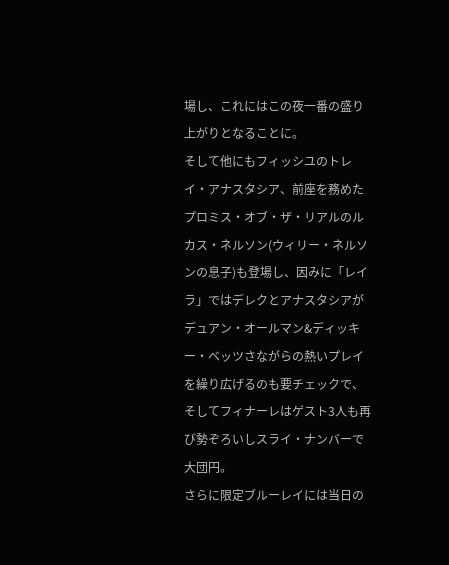場し、これにはこの夜一番の盛り上がりとなることに。
そして他にもフィッシユのトレイ・アナスタシア、前座を務めたプロミス・オブ・ザ・リアルのルカス・ネルソン(ウィリー・ネルソンの息子)も登場し、因みに「レイラ」ではデレクとアナスタシアがデュアン・オールマン&ディッキー・ベッツさながらの熱いプレイを繰り広げるのも要チェックで、そしてフィナーレはゲスト3人も再び勢ぞろいしスライ・ナンバーで大団円。
さらに限定ブルーレイには当日の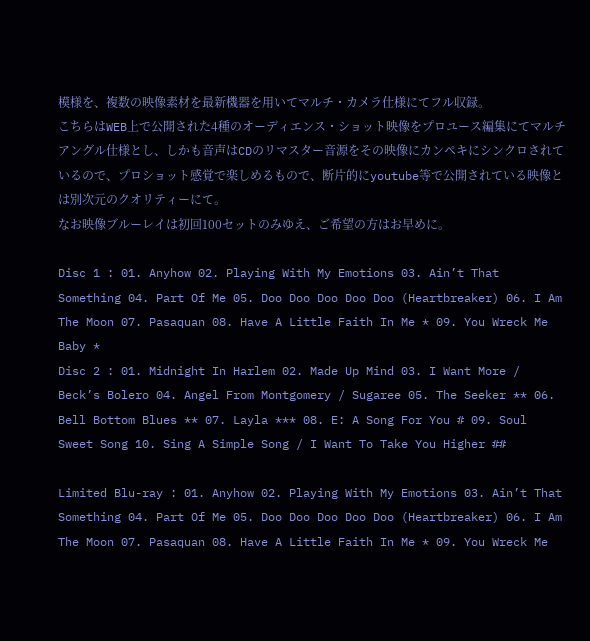模様を、複数の映像素材を最新機器を用いてマルチ・カメラ仕様にてフル収録。
こちらはWEB上で公開された4種のオーディエンス・ショット映像をプロユース編集にてマルチアングル仕様とし、しかも音声はCDのリマスター音源をその映像にカンペキにシンクロされているので、プロショット感覚で楽しめるもので、断片的にyoutube等で公開されている映像とは別次元のクオリティーにて。
なお映像ブルーレイは初回100セットのみゆえ、ご希望の方はお早めに。

Disc 1 : 01. Anyhow 02. Playing With My Emotions 03. Ain’t That Something 04. Part Of Me 05. Doo Doo Doo Doo Doo (Heartbreaker) 06. I Am The Moon 07. Pasaquan 08. Have A Little Faith In Me * 09. You Wreck Me Baby *
Disc 2 : 01. Midnight In Harlem 02. Made Up Mind 03. I Want More / Beck’s Bolero 04. Angel From Montgomery / Sugaree 05. The Seeker ** 06. Bell Bottom Blues ** 07. Layla *** 08. E: A Song For You # 09. Soul Sweet Song 10. Sing A Simple Song / I Want To Take You Higher ##

Limited Blu-ray : 01. Anyhow 02. Playing With My Emotions 03. Ain’t That Something 04. Part Of Me 05. Doo Doo Doo Doo Doo (Heartbreaker) 06. I Am The Moon 07. Pasaquan 08. Have A Little Faith In Me * 09. You Wreck Me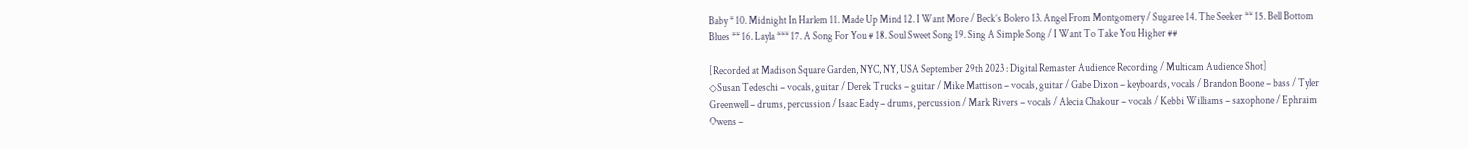Baby * 10. Midnight In Harlem 11. Made Up Mind 12. I Want More / Beck’s Bolero 13. Angel From Montgomery / Sugaree 14. The Seeker ** 15. Bell Bottom Blues ** 16. Layla *** 17. A Song For You # 18. Soul Sweet Song 19. Sing A Simple Song / I Want To Take You Higher ##

[Recorded at Madison Square Garden, NYC, NY, USA September 29th 2023 : Digital Remaster Audience Recording / Multicam Audience Shot]
◇Susan Tedeschi – vocals, guitar / Derek Trucks – guitar / Mike Mattison – vocals, guitar / Gabe Dixon – keyboards, vocals / Brandon Boone – bass / Tyler Greenwell – drums, percussion / Isaac Eady – drums, percussion / Mark Rivers – vocals / Alecia Chakour – vocals / Kebbi Williams – saxophone / Ephraim Owens –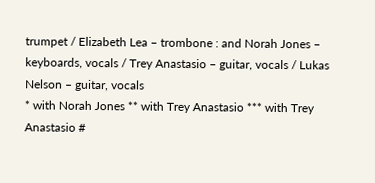trumpet / Elizabeth Lea – trombone : and Norah Jones – keyboards, vocals / Trey Anastasio – guitar, vocals / Lukas Nelson – guitar, vocals
* with Norah Jones ** with Trey Anastasio *** with Trey Anastasio #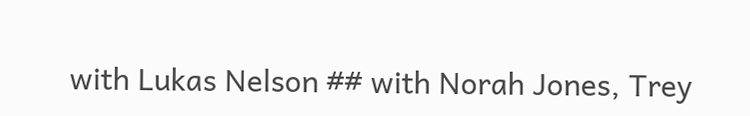with Lukas Nelson ## with Norah Jones, Trey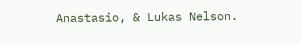Anastasio, & Lukas Nelson.